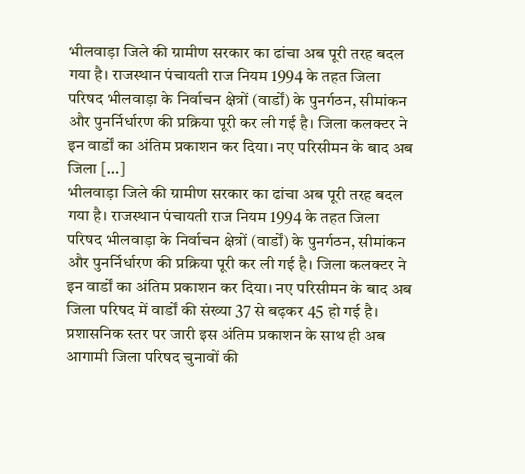भीलवाड़ा जिले की ग्रामीण सरकार का ढांचा अब पूरी तरह बदल गया है। राजस्थान पंचायती राज नियम 1994 के तहत जिला परिषद भीलवाड़ा के निर्वाचन क्षेत्रों (वार्डों) के पुनर्गठन, सीमांकन और पुनर्निर्धारण की प्रक्रिया पूरी कर ली गई है। जिला कलक्टर ने इन वार्डों का अंतिम प्रकाशन कर दिया। नए परिसीमन के बाद अब जिला […]
भीलवाड़ा जिले की ग्रामीण सरकार का ढांचा अब पूरी तरह बदल गया है। राजस्थान पंचायती राज नियम 1994 के तहत जिला परिषद भीलवाड़ा के निर्वाचन क्षेत्रों (वार्डों) के पुनर्गठन, सीमांकन और पुनर्निर्धारण की प्रक्रिया पूरी कर ली गई है। जिला कलक्टर ने इन वार्डों का अंतिम प्रकाशन कर दिया। नए परिसीमन के बाद अब जिला परिषद में वार्डों की संख्या 37 से बढ़कर 45 हो गई है। प्रशासनिक स्तर पर जारी इस अंतिम प्रकाशन के साथ ही अब आगामी जिला परिषद चुनावों की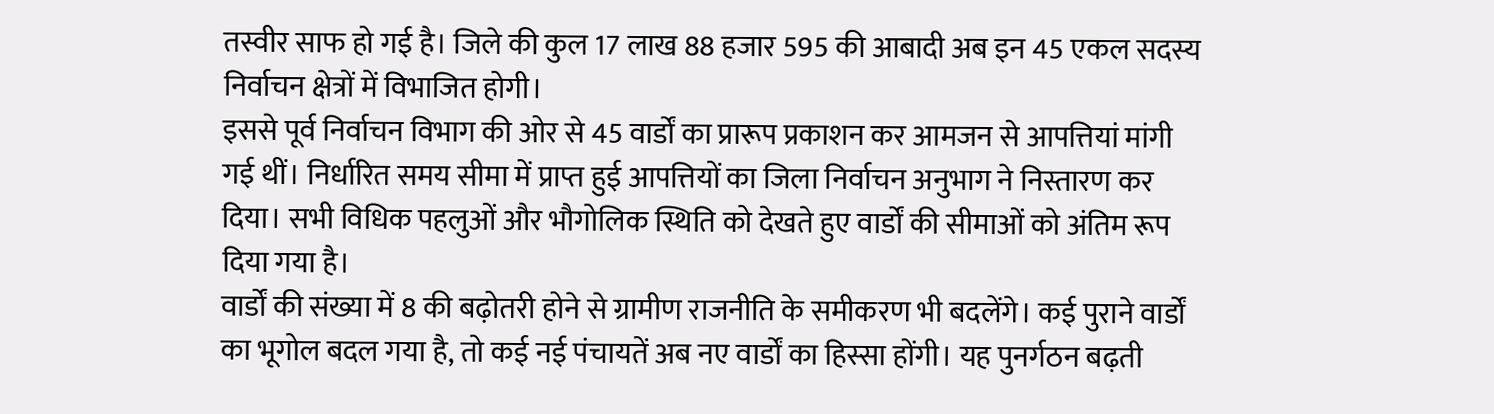तस्वीर साफ हो गई है। जिले की कुल 17 लाख 88 हजार 595 की आबादी अब इन 45 एकल सदस्य निर्वाचन क्षेत्रों में विभाजित होगी।
इससे पूर्व निर्वाचन विभाग की ओर से 45 वार्डों का प्रारूप प्रकाशन कर आमजन से आपत्तियां मांगी गई थीं। निर्धारित समय सीमा में प्राप्त हुई आपत्तियों का जिला निर्वाचन अनुभाग ने निस्तारण कर दिया। सभी विधिक पहलुओं और भौगोलिक स्थिति को देखते हुए वार्डों की सीमाओं को अंतिम रूप दिया गया है।
वार्डों की संख्या में 8 की बढ़ोतरी होने से ग्रामीण राजनीति के समीकरण भी बदलेंगे। कई पुराने वार्डों का भूगोल बदल गया है, तो कई नई पंचायतें अब नए वार्डों का हिस्सा होंगी। यह पुनर्गठन बढ़ती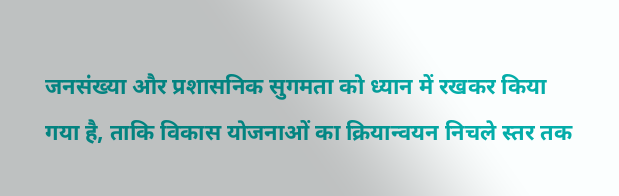जनसंख्या और प्रशासनिक सुगमता को ध्यान में रखकर किया गया है, ताकि विकास योजनाओं का क्रियान्वयन निचले स्तर तक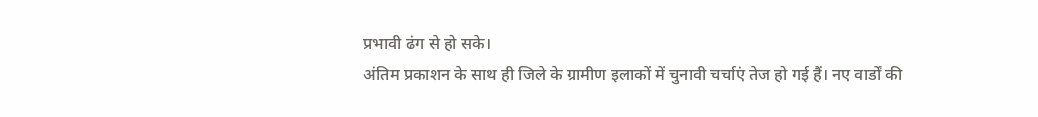प्रभावी ढंग से हो सके।
अंतिम प्रकाशन के साथ ही जिले के ग्रामीण इलाकों में चुनावी चर्चाएं तेज हो गई हैं। नए वार्डों की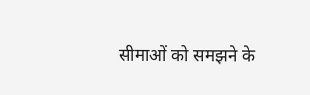सीमाओं को समझने के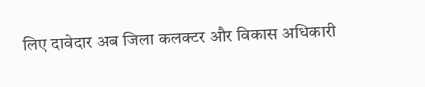लिए दावेदार अब जिला कलक्टर और विकास अधिकारी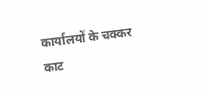कार्यालयों के चक्कर काट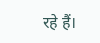रहे हैं।